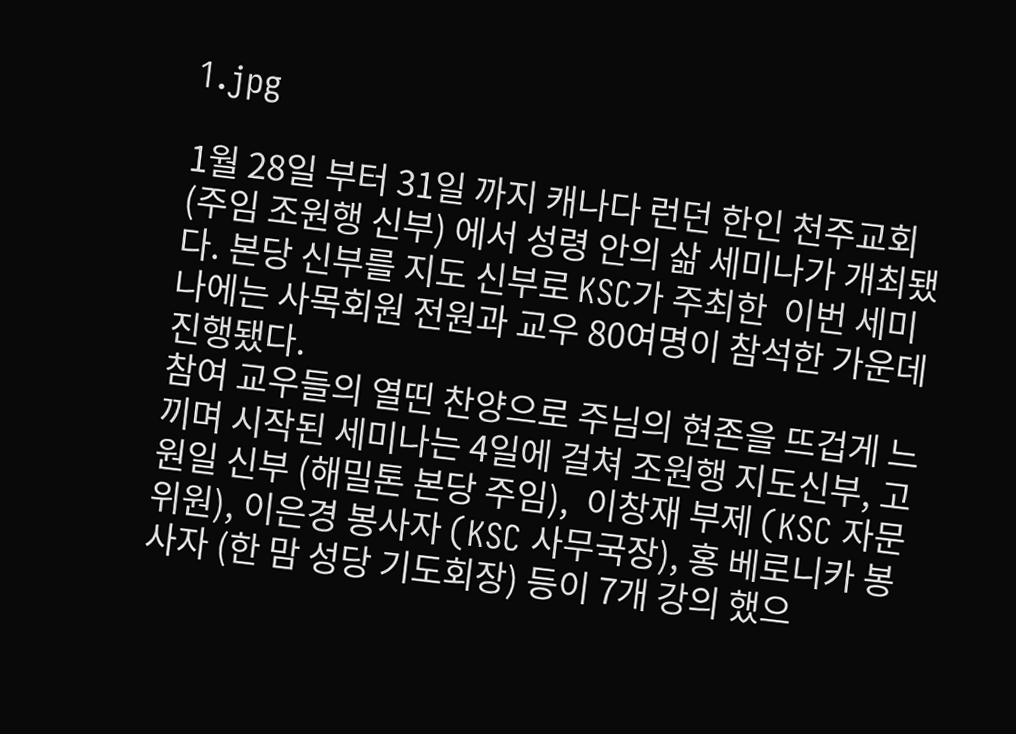1.jpg

1월 28일 부터 31일 까지 캐나다 런던 한인 천주교회 (주임 조원행 신부) 에서 성령 안의 삶 세미나가 개최됐다. 본당 신부를 지도 신부로 KSC가 주최한  이번 세미나에는 사목회원 전원과 교우 80여명이 참석한 가운데 진행됐다.
참여 교우들의 열띤 찬양으로 주님의 현존을 뜨겁게 느끼며 시작된 세미나는 4일에 걸쳐 조원행 지도신부, 고원일 신부 (해밀톤 본당 주임),  이창재 부제 (KSC 자문위원), 이은경 봉사자 (KSC 사무국장), 홍 베로니카 봉사자 (한 맘 성당 기도회장) 등이 7개 강의 했으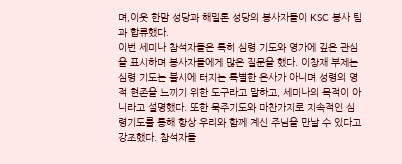며,이웃 한맘 성당과 해밀톤 성당의 봉사자들이 KSC 봉사 팀과 합류했다.
이번 세미나 참석자들은 특히 심령 기도와 영가에 깊은 관심을 표시하며 봉사자들에게 많은 질문을 했다. 이창재 부제는 심령 기도는 불시에 터지는 특별한 은사가 아니며 성령의 영적 현존을 느끼기 위한 도구라고 말하고, 세미나의 목적이 아니라고 설명했다. 또한 묵주기도와 마찬가지로 지속적인 심령기도를 통해 항상 우리와 함께 계신 주님을 만날 수 있다고 강조했다. 참석자들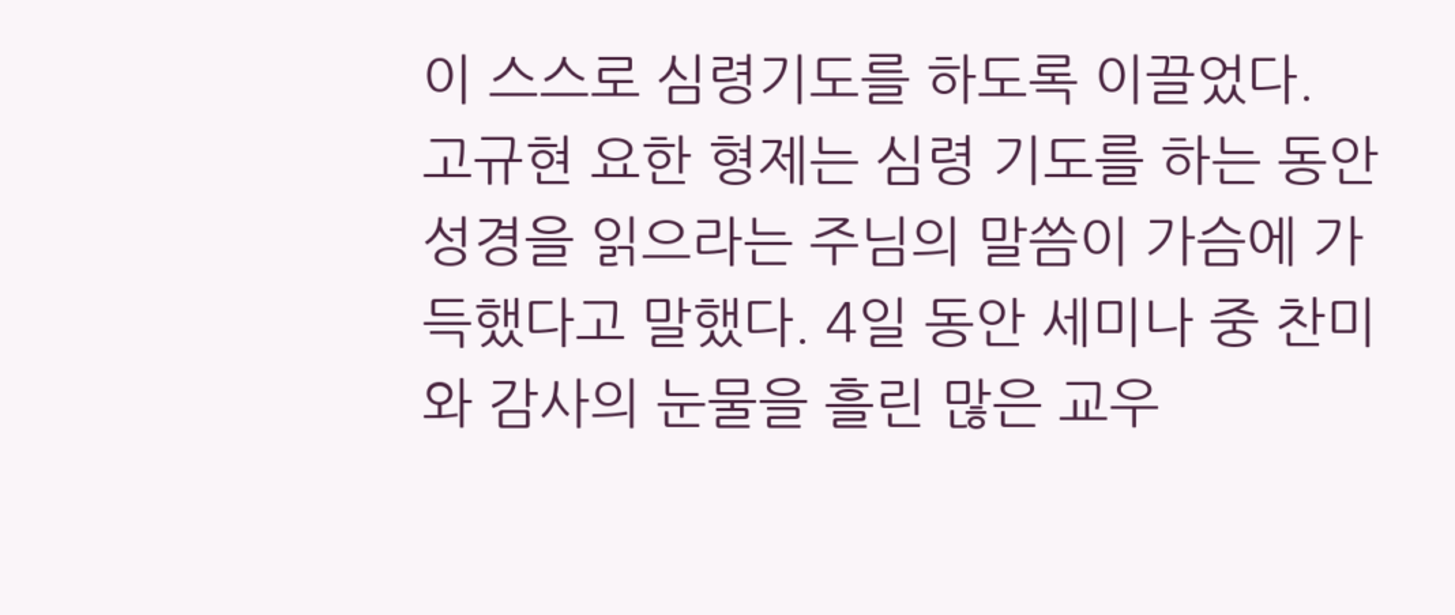이 스스로 심령기도를 하도록 이끌었다.
고규현 요한 형제는 심령 기도를 하는 동안 성경을 읽으라는 주님의 말씀이 가슴에 가득했다고 말했다. 4일 동안 세미나 중 찬미와 감사의 눈물을 흘린 많은 교우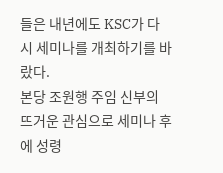들은 내년에도 KSC가 다시 세미나를 개최하기를 바랐다.
본당 조원행 주임 신부의 뜨거운 관심으로 세미나 후에 성령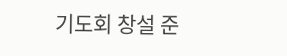기도회 창설 준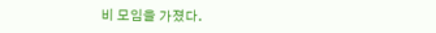비 모임을 가졌다.